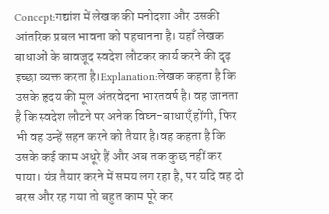Concept:गद्यांश में लेखक की मनोदशा और उसकी आंतरिक प्रबल भावना को पहचानना है। यहाँ लेखक बाधाओं के बावजूद स्वदेश लौटकर कार्य करने की दृढ़ इच्छा व्यक्त करता है।Explanation:लेखक कहता है कि उसके हृदय की मूल अंतरवेदना भारतवर्ष है। वह जानता है कि स्वदेश लौटने पर अनेक विघ्न-बाधाएँ होंगी, फिर भी वह उन्हें सहन करने को तैयार है।वह कहता है कि उसके कई काम अधूरे हैं और अब तक कुछ नहीं कर पाया। यंत्र तैयार करने में समय लग रहा है, पर यदि वह दो बरस और रह गया तो बहुत काम पूरे कर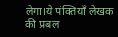लेगा।ये पंक्तियाँ लेखक की प्रबल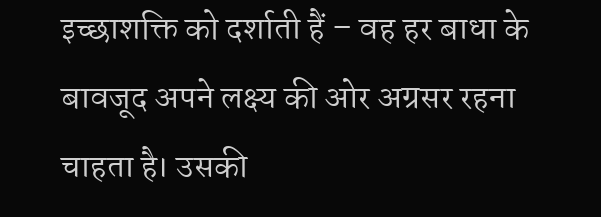इच्छाशक्ति को दर्शाती हैं – वह हर बाधा के बावजूद अपने लक्ष्य की ओर अग्रसर रहना चाहता है। उसकी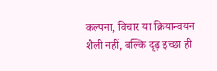कल्पना, विचार या क्रियान्वयन शैली नहीं, बल्कि दृढ़ इच्छा ही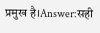प्रमुख है।Answer:सही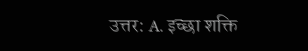उत्तर: A. इच्छा शक्ति